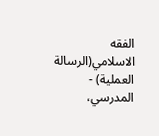الفقه الاسلامي(الرسالة العملية) - المدرسي،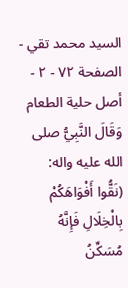السيد محمد تقي - الصفحة ٧٢ - ٢ - أصل حلية الطعام
وَقَالَ النَّبِيُّ صلى الله عليه واله:
(نَقُّوا أَفْوَاهَكُمْ بِالْخِلَالِ فَإِنَّهُ مُسَكِّنُ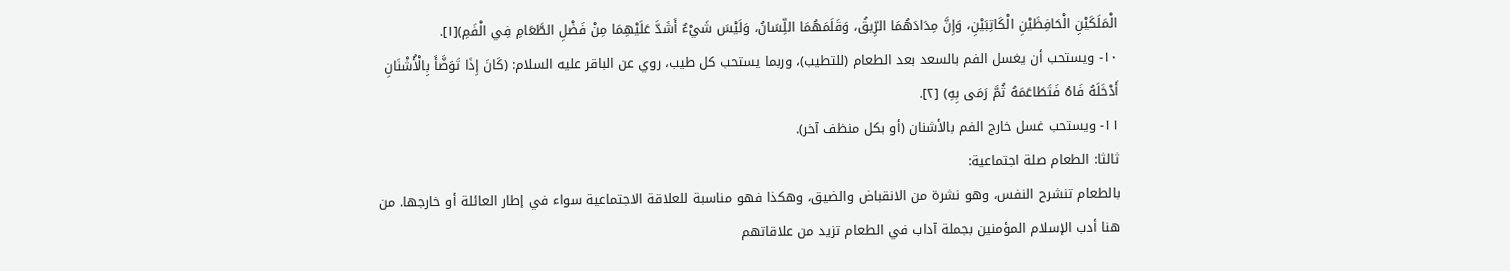الْمَلَكَيْنِ الْحَافِظَيْنِ الْكَاتِبَيْنِ، وَإِنَّ مِدَادَهُمَا الرِّيقُ، وَقَلَمَهُمَا اللِّسَانُ، وَلَيْسَ شَيْءٌ أَشَدَّ عَلَيْهِمَا مِنْ فَضْلِ الطَّعَامِ فِي الْفَمِ)[١].
١٠- ويستحب أن يغسل الفم بالسعد بعد الطعام (للتطيب)، وربما يستحب كل طيب، روي عن الباقر عليه السلام: (كَانَ إِذَا تَوَضَّأَ بِالْأُشْنَانِ أَدْخَلَهُ فَاهُ فَتَطَاعَمَهُ ثُمَّ رَمَى بِهِ) [٢].
١١- ويستحب غسل خارج الفم بالأشنان (أو بكل منظف آخر).
ثالثا: الطعام صلة اجتماعية:
بالطعام تنشرح النفس، وهو نشرة من الانقباض والضيق، وهكذا فهو مناسبة للعلاقة الاجتماعية سواء في إطار العائلة أو خارجها. من هنا أدب الإسلام المؤمنين بجملة آداب في الطعام تزيد من علاقاتهم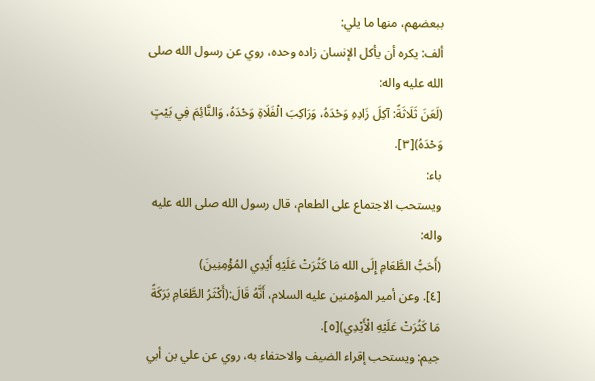ببعضهم، منها ما يلي:
ألف: يكره أن يأكل الإنسان زاده وحده، روي عن رسول الله صلى الله عليه واله:
(لَعَنَ ثَلَاثَةً: آكِلَ زَادِهِ وَحْدَهُ، وَرَاكِبَ الْفَلَاةِ وَحْدَهُ، وَالنَّائِمَ فِي بَيْتٍ وَحْدَهُ)[٣].
باء:
ويستحب الاجتماع على الطعام، قال رسول الله صلى الله عليه واله:
(أَحَبُّ الطَّعَامِ إِلَى الله مَا كَثُرَتْ عَلَيْهِ أَيْدِي المُؤْمِنِينَ)
[٤]. وعن أمير المؤمنين عليه السلام، أَنَّهُ قَالَ:(أَكْثَرُ الطَّعَامِ بَرَكَةً مَا كَثُرَتْ عَلَيْهِ الْأَيْدِي)[٥].
جيم: ويستحب إقراء الضيف والاحتفاء به، روي عن علي بن أبي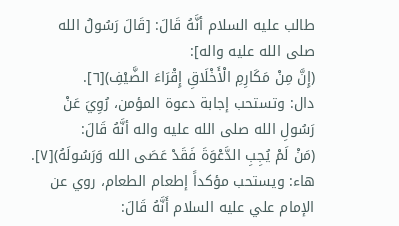طالب عليه السلام أنَّهُ قَالَ: [قَالَ رَسُولُ الله صلى الله عليه واله]:
(إِنَّ مِنْ مَكَارِمِ الْأَخْلَاقِ إِقْرَاءَ الضَّيْفِ)[٦].
دال: وتستحب إجابة دعوة المؤمن، رُوِيَ عَنْ رَسُولِ الله صلى الله عليه واله أنَّهُ قَالَ:
(مَنْ لَمْ يُجِبِ الدَّعْوَةَ فَقَدْ عَصَى الله وَرَسُولَهُ)[٧].
هاء: ويستحب مؤكداً إطعام الطعام، روي عن الإمام علي عليه السلام أَنَّهُ قَالَ: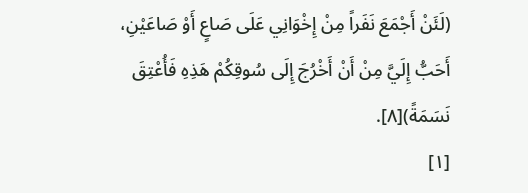(لَئَنْ أَجْمَعَ نَفَراً مِنْ إِخْوَانِي عَلَى صَاعٍ أَوْ صَاعَيْنِ، أَحَبُّ إِلَيَّ مِنْ أَنْ أَخْرُجَ إِلَى سُوقِكُمْ هَذِهِ فَأُعْتِقَ نَسَمَةً)[٨].
[١]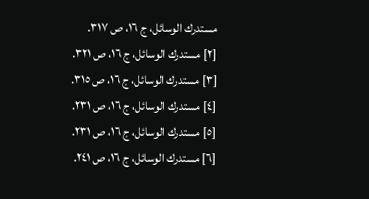مستدرك الوسائل، ج ١٦، ص ٣١٧.
[٢] مستدرك الوسائل، ج ١٦، ص ٣٢١.
[٣] مستدرك الوسائل، ج ١٦، ص ٣١٥.
[٤] مستدرك الوسائل، ج ١٦، ص ٢٣١.
[٥] مستدرك الوسائل، ج ١٦، ص ٢٣١.
[٦] مستدرك الوسائل، ج ١٦، ص ٢٤١.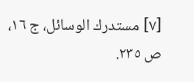[٧] مستدرك الوسائل، ج ١٦، ص ٢٣٥.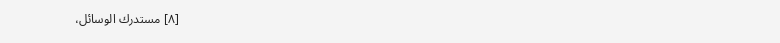[٨] مستدرك الوسائل،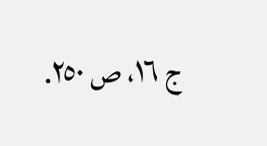ج ١٦، ص ٢٥٠.